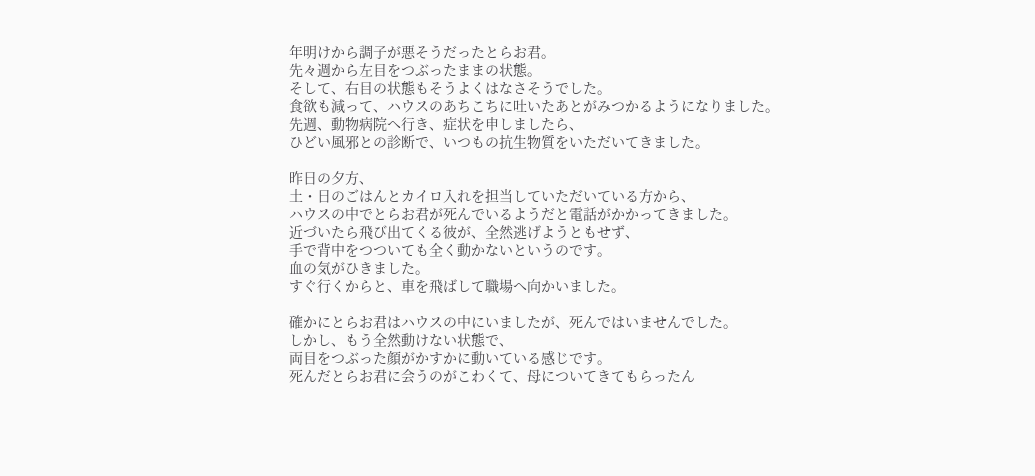年明けから調子が悪そうだったとらお君。
先々週から左目をつぶったままの状態。
そして、右目の状態もそうよくはなさそうでした。
食欲も減って、ハウスのあちこちに吐いたあとがみつかるようになりました。
先週、動物病院へ行き、症状を申しましたら、
ひどい風邪との診断で、いつもの抗生物質をいただいてきました。

昨日の夕方、
土・日のごはんとカイロ入れを担当していただいている方から、
ハウスの中でとらお君が死んでいるようだと電話がかかってきました。
近づいたら飛び出てくる彼が、全然逃げようともせず、
手で背中をつついても全く動かないというのです。
血の気がひきました。
すぐ行くからと、車を飛ばして職場へ向かいました。

確かにとらお君はハウスの中にいましたが、死んではいませんでした。
しかし、もう全然動けない状態で、
両目をつぶった顔がかすかに動いている感じです。
死んだとらお君に会うのがこわくて、母についてきてもらったん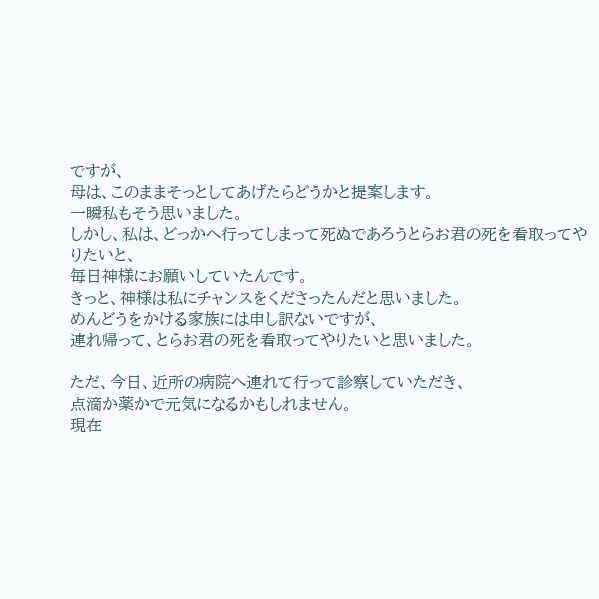ですが、
母は、このままそっとしてあげたらどうかと提案します。
一瞬私もそう思いました。
しかし、私は、どっかへ行ってしまって死ぬであろうとらお君の死を看取ってやりたいと、
毎日神様にお願いしていたんです。
きっと、神様は私にチャンスをくださったんだと思いました。
めんどうをかける家族には申し訳ないですが、
連れ帰って、とらお君の死を看取ってやりたいと思いました。

ただ、今日、近所の病院へ連れて行って診察していただき、
点滴か薬かで元気になるかもしれません。
現在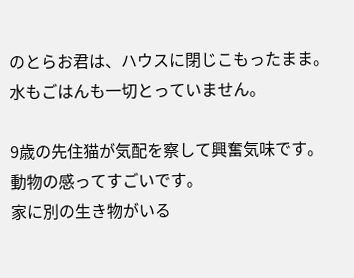のとらお君は、ハウスに閉じこもったまま。
水もごはんも一切とっていません。

9歳の先住猫が気配を察して興奮気味です。
動物の感ってすごいです。
家に別の生き物がいる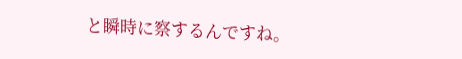と瞬時に察するんですね。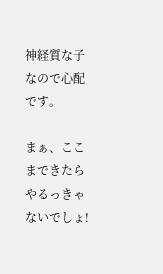神経質な子なので心配です。

まぁ、ここまできたらやるっきゃないでしょ!